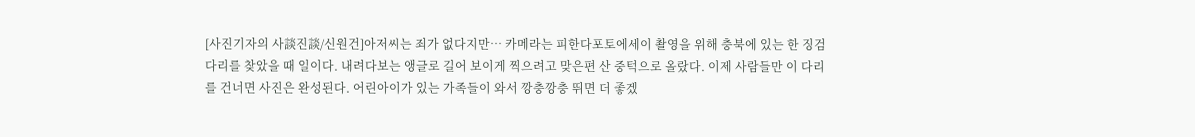[사진기자의 사談진談/신원건]아저씨는 죄가 없다지만… 카메라는 피한다포토에세이 촬영을 위해 충북에 있는 한 징검다리를 찾았을 때 일이다. 내려다보는 앵글로 길어 보이게 찍으려고 맞은편 산 중턱으로 올랐다. 이제 사람들만 이 다리를 건너면 사진은 완성된다. 어린아이가 있는 가족들이 와서 깡충깡충 뛰면 더 좋겠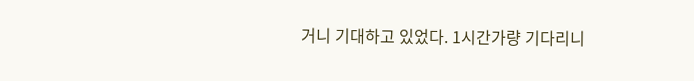거니 기대하고 있었다. 1시간가량 기다리니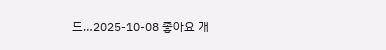드…2025-10-08 좋아요 개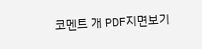코멘트 개 PDF지면보기